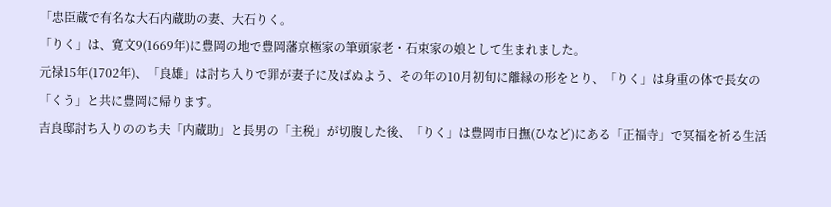「忠臣蔵で有名な大石内蔵助の妻、大石りく。
「りく」は、寛文9(1669年)に豊岡の地で豊岡藩京極家の筆頭家老・石束家の娘として生まれました。
元禄15年(1702年)、「良雄」は討ち入りで罪が妻子に及ばぬよう、その年の10月初旬に離縁の形をとり、「りく」は身重の体で長女の「くう」と共に豊岡に帰ります。
吉良邸討ち入りののち夫「内蔵助」と長男の「主税」が切腹した後、「りく」は豊岡市日撫(ひなど)にある「正福寺」で冥福を祈る生活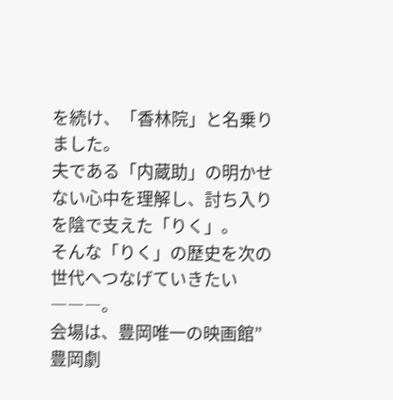を続け、「香林院」と名乗りました。
夫である「内蔵助」の明かせない心中を理解し、討ち入りを陰で支えた「りく」。
そんな「りく」の歴史を次の世代へつなげていきたい―――。
会場は、豊岡唯一の映画館”豊岡劇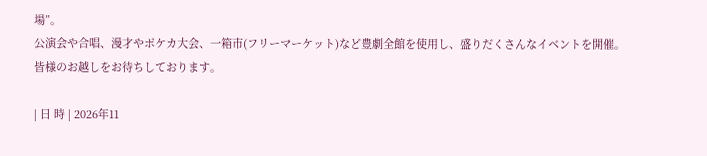場”。
公演会や合唱、漫才やポケカ大会、一箱市(フリーマーケット)など豊劇全館を使用し、盛りだくさんなイベントを開催。
皆様のお越しをお待ちしております。

| 日 時 | 2026年11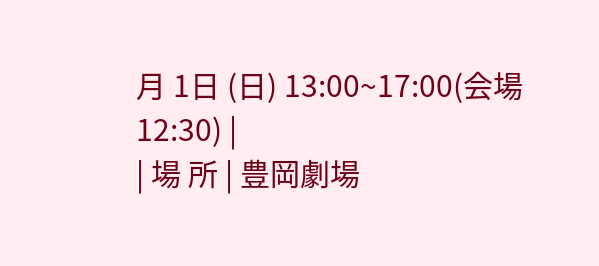月 1日 (日) 13:00~17:00(会場12:30) |
| 場 所 | 豊岡劇場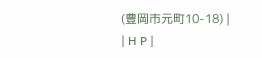(豊岡市元町10-18) |
| H P |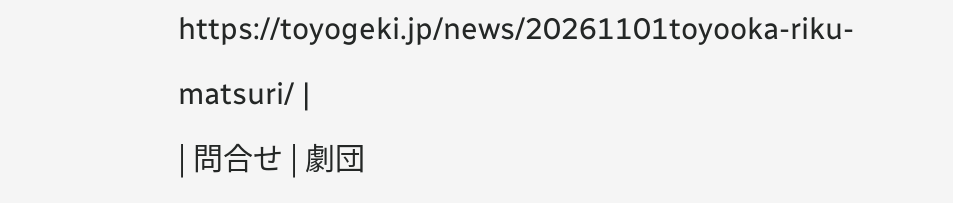https://toyogeki.jp/news/20261101toyooka-riku-matsuri/ |
| 問合せ | 劇団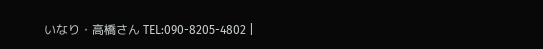いなり・高橋さん TEL:090-8205-4802 |